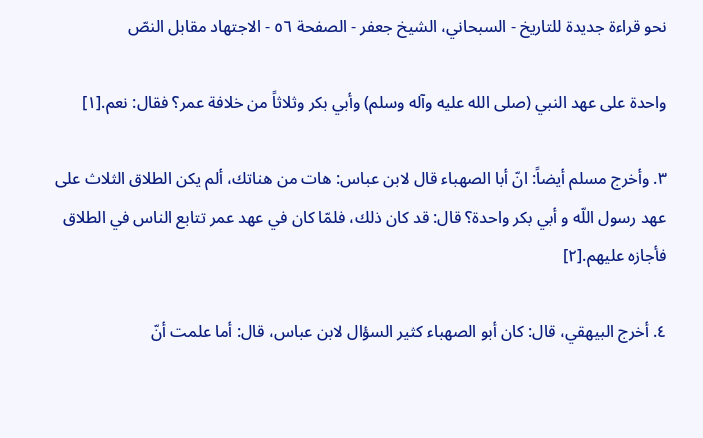نحو قراءة جديدة للتاريخ - السبحاني، الشيخ جعفر - الصفحة ٥٦ - الاجتهاد مقابل النصّ

واحدة على عهد النبي (صلى الله عليه وآله وسلم) وأبي بكر وثلاثاً من خلافة عمر؟ فقال: نعم.[١]

٣. وأخرج مسلم أيضاً: انّ أبا الصهباء قال لابن عباس: هات من هناتك، ألم يكن الطلاق الثلاث على عهد رسول اللّه و أبي بكر واحدة؟ قال: قد كان ذلك، فلمّا كان في عهد عمر تتابع الناس في الطلاق فأجازه عليهم.[٢]

٤. أخرج البيهقي، قال: كان أبو الصهباء كثير السؤال لابن عباس، قال: أما علمت أنّ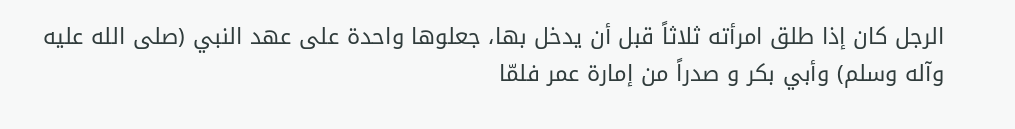الرجل كان إذا طلق امرأته ثلاثاً قبل أن يدخل بها، جعلوها واحدة على عهد النبي (صلى الله عليه وآله وسلم) وأبي بكر و صدراً من إمارة عمر فلمّا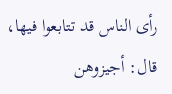رأى الناس قد تتابعوا فيها، قال: أجيزوهن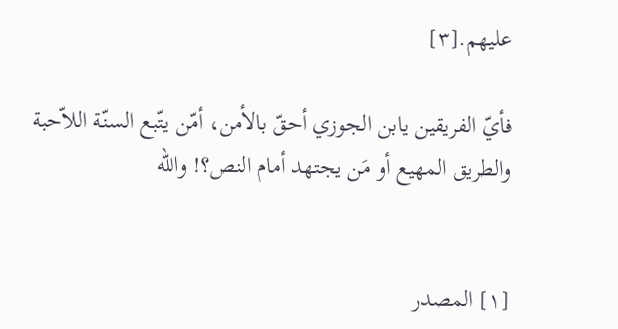عليهم.[٣]

فأيّ الفريقين يابن الجوزي أحقّ بالأمن، أمّن يتّبع السنّة اللاّحبة والطريق المهيع أو مَن يجتهد أمام النص؟! واللّه


[١] المصدر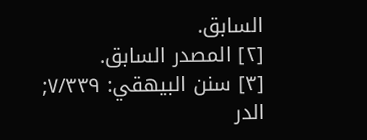السابق.
[٢] المصدر السابق.
[٣] سنن البيهقي: ٧/٣٣٩; الدر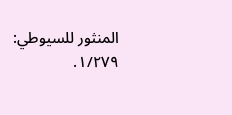المنثور للسيوطي: ١/٢٧٩.